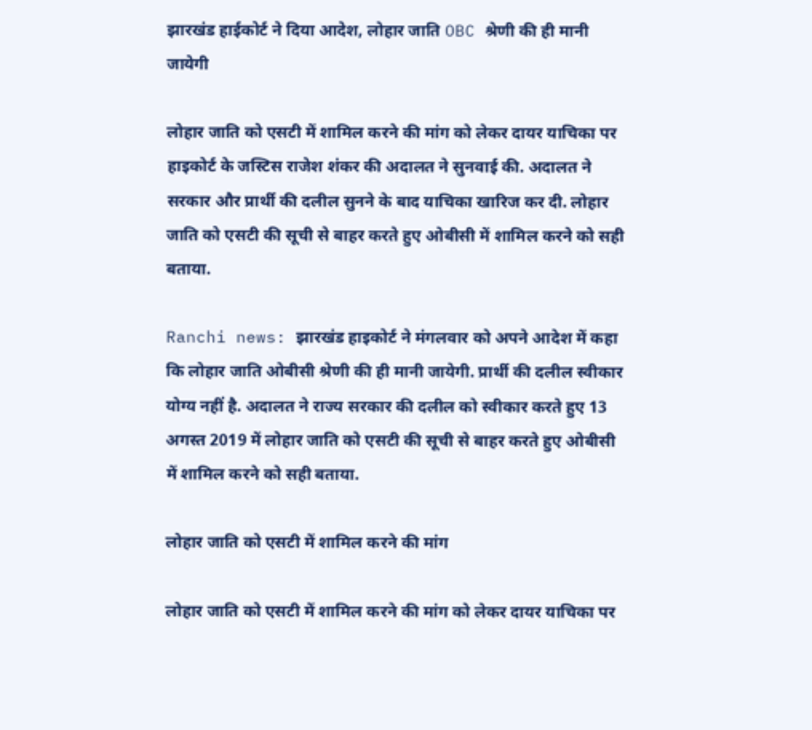झारखंड हाईकोर्ट ने दिया आदेश, लोहार जाति OBC श्रेणी की ही मानी जायेगी

लोहार जाति को एसटी में शामिल करने की मांग को लेकर दायर याचिका पर हाइकोर्ट के जस्टिस राजेश शंकर की अदालत ने सुनवाई की. अदालत ने सरकार और प्रार्थी की दलील सुनने के बाद याचिका खारिज कर दी. लोहार जाति को एसटी की सूची से बाहर करते हुए ओबीसी में शामिल करने को सही बताया.

Ranchi news: झारखंड हाइकोर्ट ने मंगलवार को अपने आदेश में कहा कि लोहार जाति ओबीसी श्रेणी की ही मानी जायेगी. प्रार्थी की दलील स्वीकार योग्य नहीं है. अदालत ने राज्य सरकार की दलील को स्वीकार करते हुए 13 अगस्त 2019 में लोहार जाति को एसटी की सूची से बाहर करते हुए ओबीसी में शामिल करने को सही बताया.

लोहार जाति को एसटी में शामिल करने की मांग

लोहार जाति को एसटी में शामिल करने की मांग को लेकर दायर याचिका पर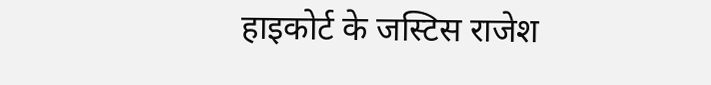हाइकोर्ट के जस्टिस राजेश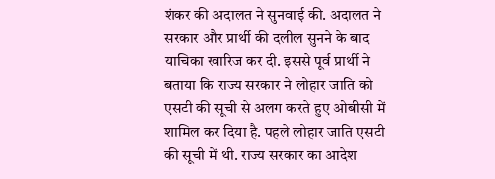शंकर की अदालत ने सुनवाई की. अदालत ने सरकार और प्रार्थी की दलील सुनने के बाद याचिका खारिज कर दी. इससे पूर्व प्रार्थी ने बताया कि राज्य सरकार ने लोहार जाति को एसटी की सूची से अलग करते हुए ओबीसी में शामिल कर दिया है. पहले लोहार जाति एसटी की सूची में थी. राज्य सरकार का आदेश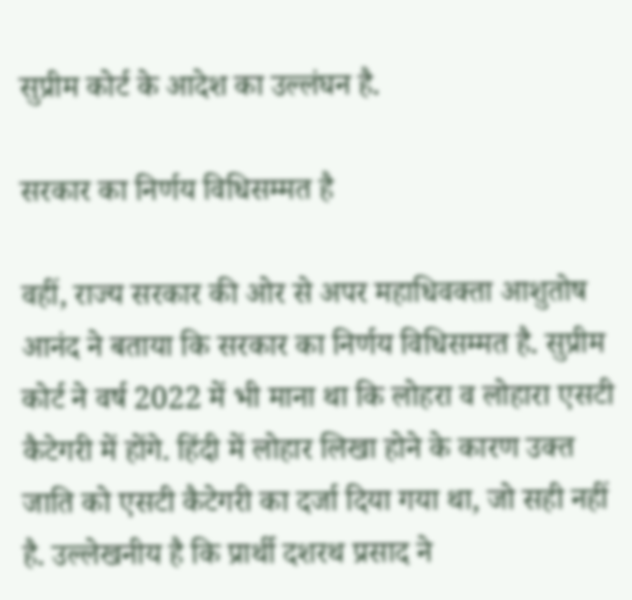सुप्रीम कोर्ट के आदेश का उल्लंघन है.

सरकार का निर्णय विधिसम्मत है

वहीं, राज्य सरकार की ओर से अपर महाधिवक्ता आशुतोष आनंद ने बताया कि सरकार का निर्णय विधिसम्मत है. सुप्रीम कोर्ट ने वर्ष 2022 में भी माना था कि लोहरा व लोहारा एसटी कैटेगरी में होंगे. हिंदी में लोहार लिखा होने के कारण उक्त जाति को एसटी कैटेगरी का दर्जा दिया गया था, जो सही नहीं है. उल्लेखनीय है कि प्रार्थी दशरथ प्रसाद ने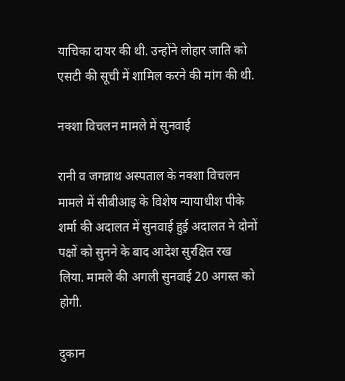याचिका दायर की थी. उन्होंने लोहार जाति को एसटी की सूची में शामिल करने की मांग की थी.

नक्शा विचलन मामले में सुनवाई

रानी व जगन्नाथ अस्पताल के नक्शा विचलन मामले में सीबीआइ के विशेष न्यायाधीश पीके शर्मा की अदालत में सुनवाई हुई़ अदालत ने दोनों पक्षों को सुनने के बाद आदेश सुरक्षित रख लिया. मामले की अगली सुनवाई 20 अगस्त को होगी.

दुकान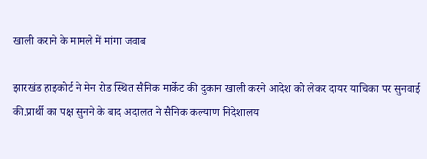खाली कराने के मामले में मांगा जवाब

झारखंड हाइकोर्ट ने मेन रोड स्थित सैनिक मार्केट की दुकान खाली करने आदेश को लेकर दायर याचिका पर सुनवाई की.प्रार्थी का पक्ष सुनने के बाद अदालत ने सैनिक कल्याण निदेशालय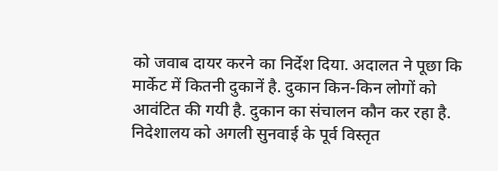को जवाब दायर करने का निर्देश दिया. अदालत ने पूछा कि मार्केट में कितनी दुकानें है. दुकान किन-किन लोगों को आवंटित की गयी है. दुकान का संचालन कौन कर रहा है. निदेशालय को अगली सुनवाई के पूर्व विस्तृत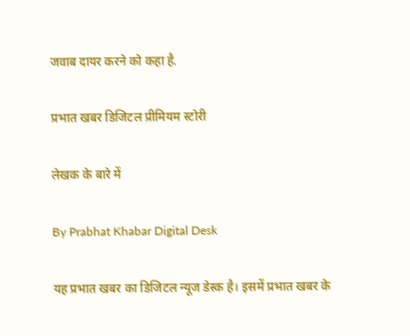जवाब दायर करने को कहा है.

प्रभात खबर डिजिटल प्रीमियम स्टोरी

लेखक के बारे में

By Prabhat Khabar Digital Desk

यह प्रभात खबर का डिजिटल न्यूज डेस्क है। इसमें प्रभात खबर के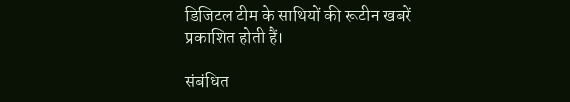डिजिटल टीम के साथियों की रूटीन खबरें प्रकाशित होती हैं।

संबंधित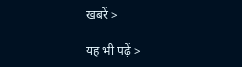खबरें >

यह भी पढ़ें >